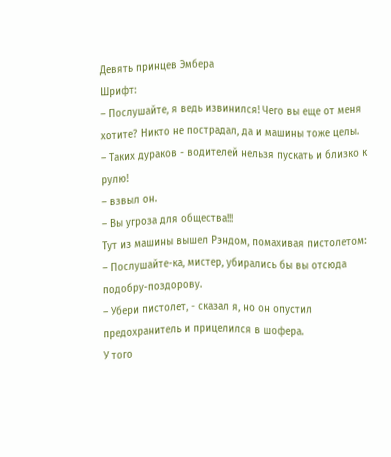Девять принцев Эмбера
Шрифт:
– Послушайте, я ведь извинился! Чего вы еще от меня хотите? Никто не пострадал, да и машины тоже целы.
– Таких дураков - водителей нельзя пускать и близко к рулю!
– взвыл он.
– Вы угроза для общества!!!
Тут из машины вышел Рэндом, помахивая пистолетом:
– Послушайте-ка, мистер, убирались бы вы отсюда подобру-поздорову.
– Убери пистолет, - сказал я, но он опустил предохранитель и прицелился в шофера.
У того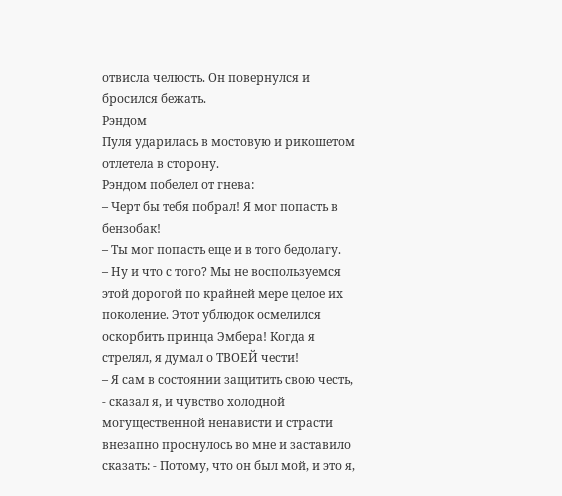отвисла челюсть. Он повернулся и бросился бежать.
Рэндом
Пуля ударилась в мостовую и рикошетом отлетела в сторону.
Рэндом побелел от гнева:
– Черт бы тебя побрал! Я мог попасть в бензобак!
– Ты мог попасть еще и в того бедолагу.
– Ну и что с того? Мы не воспользуемся этой дорогой по крайней мере целое их поколение. Этот ублюдок осмелился оскорбить принца Эмбера! Когда я стрелял, я думал о ТВОЕЙ чести!
– Я сам в состоянии защитить свою честь, - сказал я, и чувство холодной могущественной ненависти и страсти внезапно проснулось во мне и заставило сказать: - Потому, что он был мой, и это я,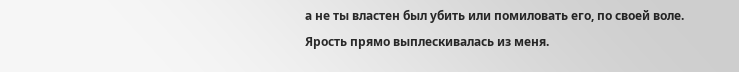а не ты властен был убить или помиловать его, по своей воле.
Ярость прямо выплескивалась из меня.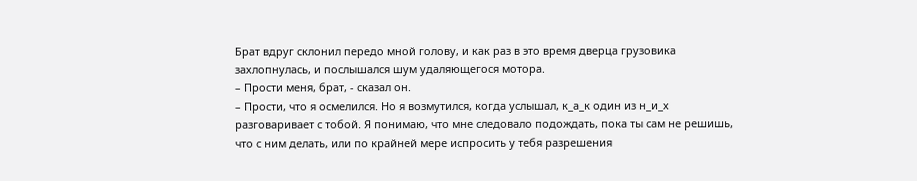Брат вдруг склонил передо мной голову, и как раз в это время дверца грузовика захлопнулась, и послышался шум удаляющегося мотора.
– Прости меня, брат, - сказал он.
– Прости, что я осмелился. Но я возмутился, когда услышал, к_а_к один из н_и_х разговаривает с тобой. Я понимаю, что мне следовало подождать, пока ты сам не решишь, что с ним делать, или по крайней мере испросить у тебя разрешения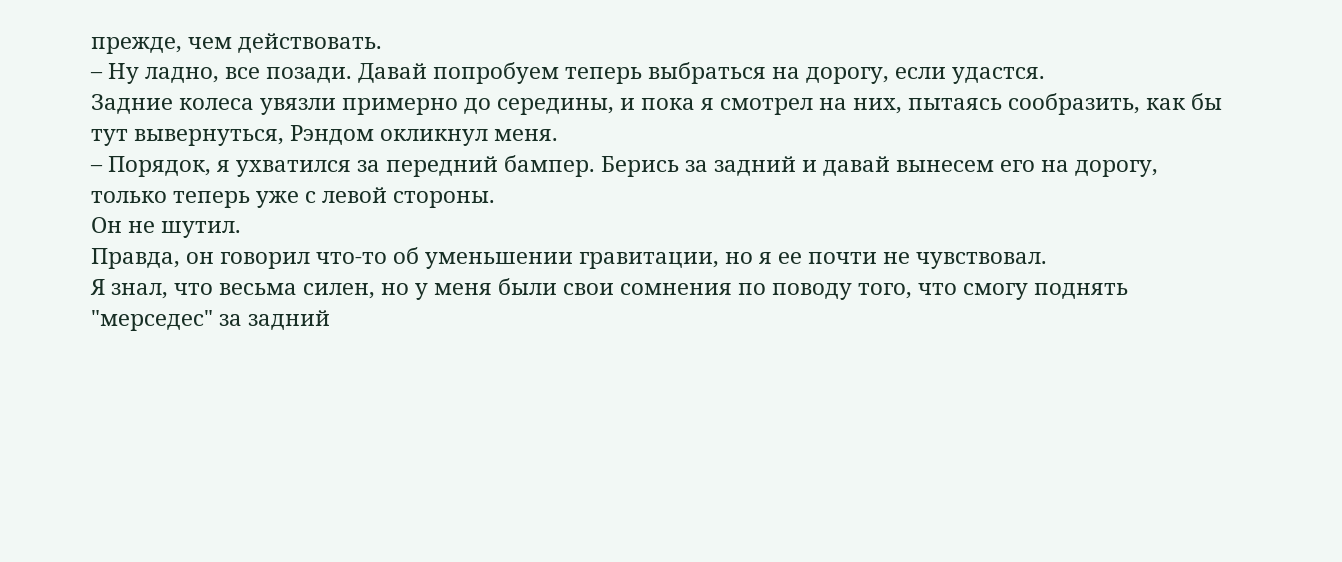прежде, чем действовать.
– Ну ладно, все позади. Давай попробуем теперь выбраться на дорогу, если удастся.
Задние колеса увязли примерно до середины, и пока я смотрел на них, пытаясь сообразить, как бы тут вывернуться, Рэндом окликнул меня.
– Порядок, я ухватился за передний бампер. Берись за задний и давай вынесем его на дорогу, только теперь уже с левой стороны.
Он не шутил.
Правда, он говорил что-то об уменьшении гравитации, но я ее почти не чувствовал.
Я знал, что весьма силен, но у меня были свои сомнения по поводу того, что смогу поднять "мерседес" за задний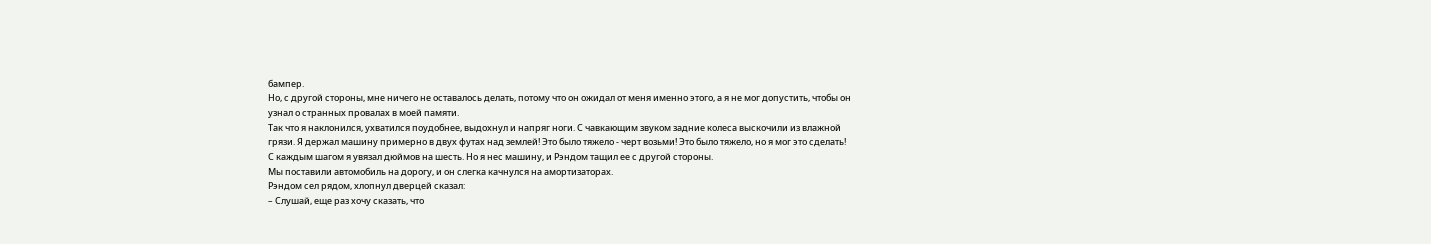бампер.
Но, с другой стороны, мне ничего не оставалось делать, потому что он ожидал от меня именно этого, а я не мог допустить, чтобы он узнал о странных провалах в моей памяти.
Так что я наклонился, ухватился поудобнее, выдохнул и напряг ноги. С чавкающим звуком задние колеса выскочили из влажной грязи. Я держал машину примерно в двух футах над землей! Это было тяжело - черт возьми! Это было тяжело, но я мог это сделать!
С каждым шагом я увязал дюймов на шесть. Но я нес машину, и Рэндом тащил ее с другой стороны.
Мы поставили автомобиль на дорогу, и он слегка качнулся на амортизаторах.
Рэндом сел рядом, хлопнул дверцей сказал:
– Слушай, еще раз хочу сказать, что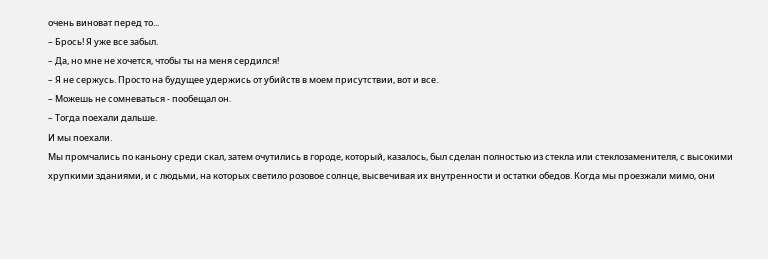очень виноват перед то...
– Брось! Я уже все забыл.
– Да, но мне не хочется, чтобы ты на меня сердился!
– Я не сержусь. Просто на будущее удержись от убийств в моем присутствии, вот и все.
– Можешь не сомневаться - пообещал он.
– Тогда поехали дальше.
И мы поехали.
Мы промчались по каньону среди скал, затем очутились в городе, который, казалось, был сделан полностью из стекла или стеклозаменителя, с высокими хрупкими зданиями, и с людьми, на которых светило розовое солнце, высвечивая их внутренности и остатки обедов. Когда мы проезжали мимо, они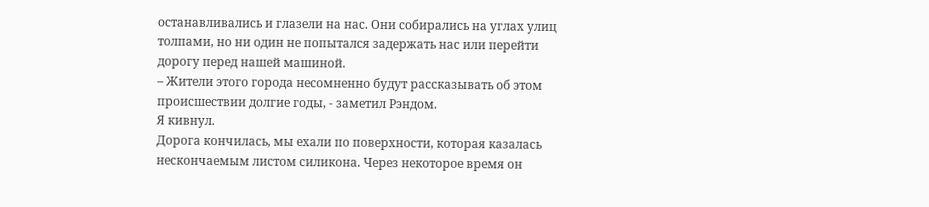останавливались и глазели на нас. Они собирались на углах улиц толпами, но ни один не попытался задержать нас или перейти дорогу перед нашей машиной.
– Жители этого города несомненно будут рассказывать об этом происшествии долгие годы, - заметил Рэндом.
Я кивнул.
Дорога кончилась, мы ехали по поверхности, которая казалась нескончаемым листом силикона. Через некоторое время он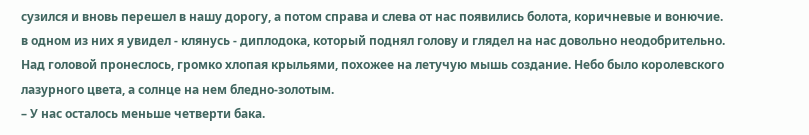сузился и вновь перешел в нашу дорогу, а потом справа и слева от нас появились болота, коричневые и вонючие. в одном из них я увидел - клянусь - диплодока, который поднял голову и глядел на нас довольно неодобрительно.
Над головой пронеслось, громко хлопая крыльями, похожее на летучую мышь создание. Небо было королевского лазурного цвета, а солнце на нем бледно-золотым.
– У нас осталось меньше четверти бака.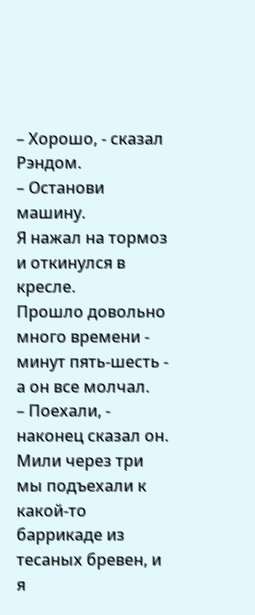– Хорошо, - сказал Рэндом.
– Останови машину.
Я нажал на тормоз и откинулся в кресле.
Прошло довольно много времени - минут пять-шесть - а он все молчал.
– Поехали, - наконец сказал он.
Мили через три мы подъехали к какой-то баррикаде из тесаных бревен, и я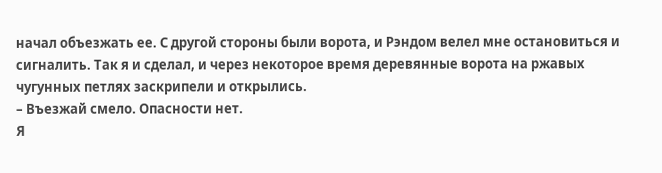начал объезжать ее. С другой стороны были ворота, и Рэндом велел мне остановиться и сигналить. Так я и сделал, и через некоторое время деревянные ворота на ржавых чугунных петлях заскрипели и открылись.
– Въезжай смело. Опасности нет.
Я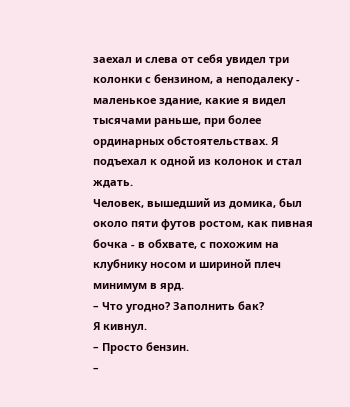заехал и слева от себя увидел три колонки с бензином, а неподалеку - маленькое здание, какие я видел тысячами раньше, при более ординарных обстоятельствах. Я подъехал к одной из колонок и стал ждать.
Человек, вышедший из домика, был около пяти футов ростом, как пивная бочка - в обхвате, с похожим на клубнику носом и шириной плеч минимум в ярд.
– Что угодно? Заполнить бак?
Я кивнул.
– Просто бензин.
–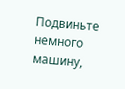Подвиньте немного машину,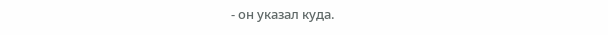- он указал куда.